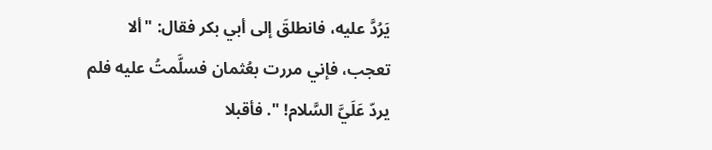يَرُدَّ عليه، فانطلقَ إلى أبي بكر فقال: "ألا تعجب، فإني مررت بعُثمان فسلَّمتُ عليه فلم يردّ عَلَيَّ السَّلام! ". فأقبلا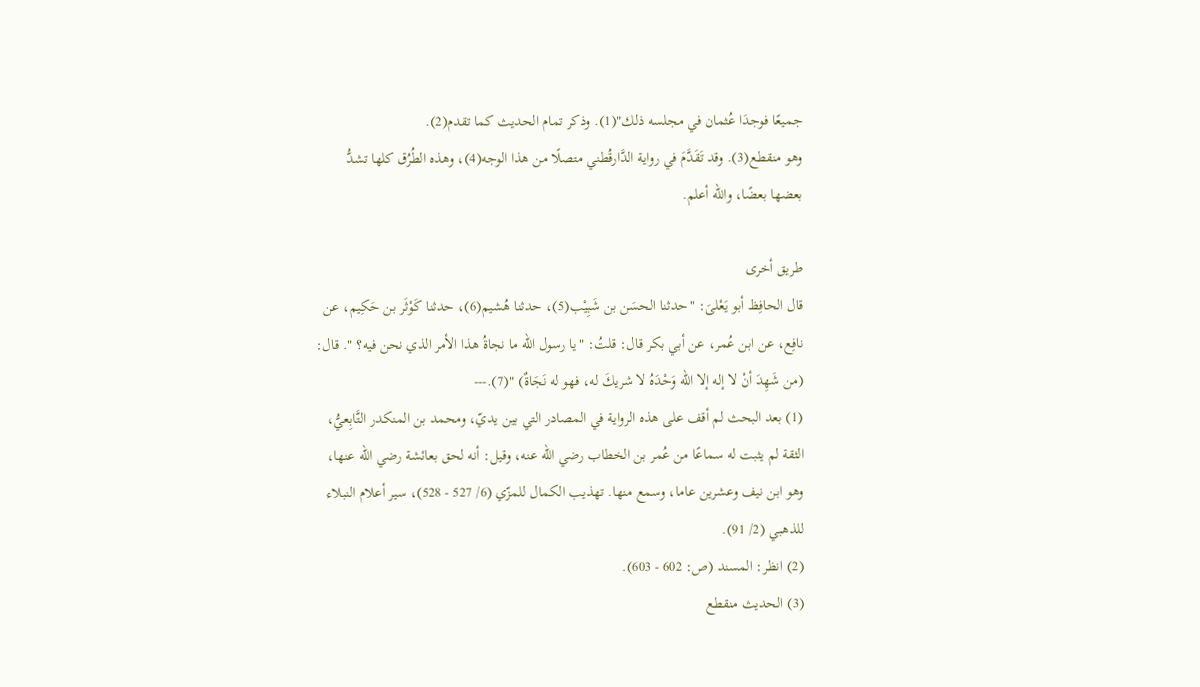جميعًا فوجدَا عُثمان في مجلسه ذلك"(1). وذكر تمام الحديث كما تقدم(2).
وهو منقطع(3). وقد تَقَدَّمَ في رواية الدَّارقُطني متصلًا من هذا الوجه(4)، وهذه الطُرُق كلها تشدُّ بعضها بعضًا، والله أعلم.

طريق أخرى
قال الحافِظ أبو يَعْلىَ: "حدثنا الحسَن بن شَبِيْب(5)، حدثنا هُشيم(6)، حدثنا كَوْثَر بن حَكِيم، عن نافِع، عن ابن عُمر، عن أبي بكر قال: قلتُ: "يا رسول الله ما نجاةُ هذا الأمر الذي نحن فيه؟ ". قال: (من شَهِدَ أنْ لا إله إلا الله وَحْدَهُ لا شريكَ له، فهو له نَجَاةٌ) "(7).---
(1) بعد البحث لم أقف على هذه الرواية في المصادر التي بين يديّ، ومحمد بن المنكدر التَّابِعيُّ، الثقة لم يثبت له سماعًا من عُمر بن الخطاب رضي الله عنه، وقيل: أنه لحق بعائشة رضي الله عنها، وهو ابن نيف وعشرين عاما، وسمع منها. تهذيب الكمال للمزّي (6/ 527 - 528)، سير أعلام النبلاء للذهبي (2/ 91).
(2) انظر: المسند (ص: 602 - 603).
(3) الحديث منقطع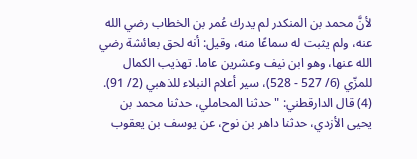لأنَّ محمد بن المنكدر لم يدرك عُمر بن الخطاب رضي الله عنه، ولم يثبت له سماعًا منه، وقيل: أنه لحق بعائشة رضي الله عنها، وهو ابن نيف وعشرين عاما. تهذيب الكمال للمزّي (6/ 527 - 528)، سير أعلام النبلاء للذهبي (2/ 91).
(4) قال الدارقطني: "حدثنا المحاملي، حدثنا محمد بن يحيى الأزدي، حدثنا داهر بن نوح، عن يوسف بن يعقوب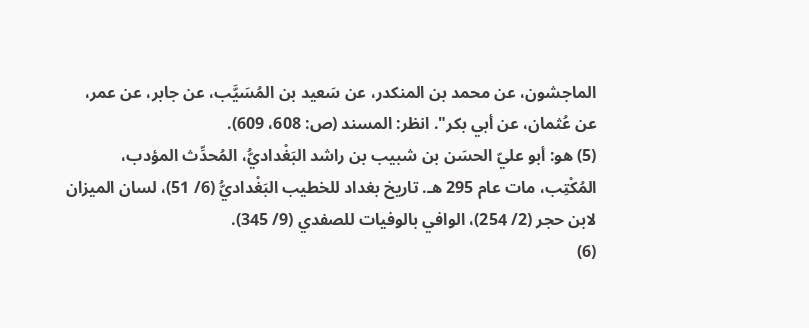الماجشون، عن محمد بن المنكدر، عن سَعيد بن المُسَيَّب، عن جابر، عن عمر، عن عُثمان، عن أبي بكر". انظر: المسند (ص: 608، 609).
(5) هو: أبو عليّ الحسَن بن شبيب بن راشد البَغْداديُّ، المُحدِّث المؤدب، المُكْتِب، مات عام 295 هـ. تاريخ بغداد للخطيب البَغْداديُّ (6/ 51)، لسان الميزان لابن حجر (2/ 254)، الوافي بالوفيات للصفدي (9/ 345).
(6)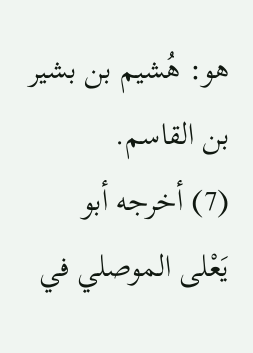هو: هُشيم بن بشير بن القاسم.
(7) أخرجه أبو يَعْلى الموصلي في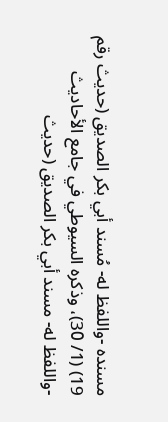مسنده -واللفظ له- مُسند أبي بكر الصديق (حديث رقم 19) (1/ 30)، وذكره السيوطي في جامع الأحاديث -واللفظ له- مسند أبي بكر الصديق (حديث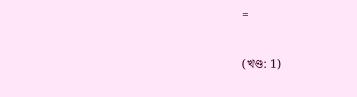=

(খণ্ড: 1)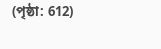(পৃষ্ঠা: 612)